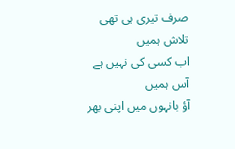صرف تیری ہی تھی تلاش ہمیں
اب کسی کی نہیں ہے آس ہمیں
آؤ بانہوں میں اپنی بھر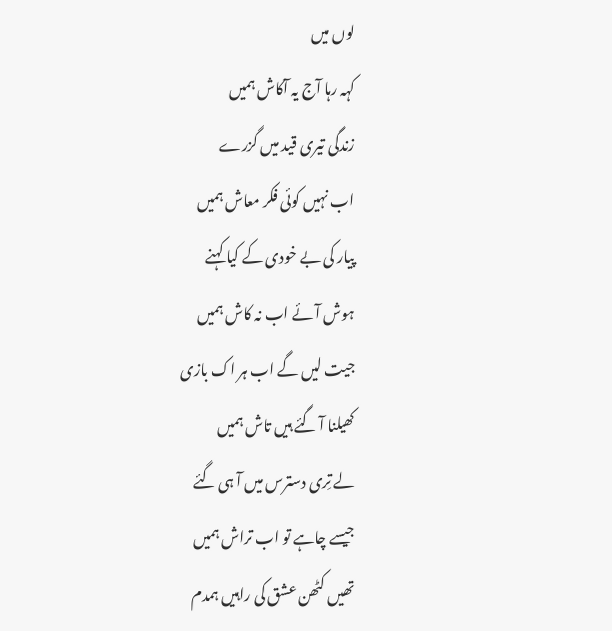لوں میں
کہہ رہا آج یہ آکاش ہمیں
زندگی تیری قید میں گزرے
اب نہیں کوئی فکر معاش ہمیں
پیار کی بے خودی کے کیا کہنے
ہوش آئے اب نہ کاش ہمیں
جیت لیں گے اب ہر اک بازی
کھیلنا آ گئے ہیں تاش ہمیں
لے تِری دسترس میں آ ہی گئے
جیسے چاہے تو اب تراش ہمیں
تھیں کٹھن عشق کی راہیں ہمدم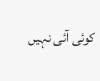کوئی آئی نہیں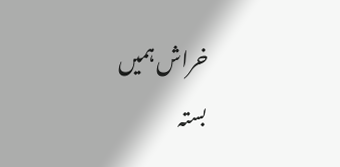خراش ہمیں
بستہ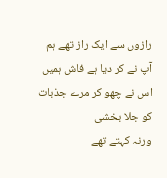رازوں سے ایک راز تھے ہم
آپ نے کر دیا ہے فاش ہمیں
اس نے چھو کر مرے جذبات کو جلا بخشی
ورنہ کہتے تھے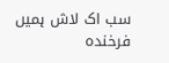سب اک لاش ہمیں
فرخندہ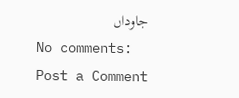جاوداں
No comments:
Post a Comment